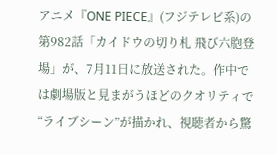アニメ『ONE PIECE』(フジテレビ系)の第982話「カイドウの切り札 飛び六胞登場」が、7月11日に放送された。作中では劇場版と見まがうほどのクオリティで“ライブシーン”が描かれ、視聴者から驚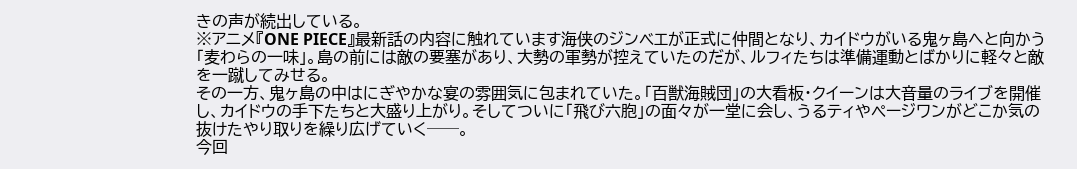きの声が続出している。
※アニメ『ONE PIECE』最新話の内容に触れています海侠のジンベエが正式に仲間となり、カイドウがいる鬼ヶ島へと向かう「麦わらの一味」。島の前には敵の要塞があり、大勢の軍勢が控えていたのだが、ルフィたちは準備運動とばかりに軽々と敵を一蹴してみせる。
その一方、鬼ヶ島の中はにぎやかな宴の雰囲気に包まれていた。「百獣海賊団」の大看板・クイーンは大音量のライブを開催し、カイドウの手下たちと大盛り上がり。そしてついに「飛び六胞」の面々が一堂に会し、うるティやページワンがどこか気の抜けたやり取りを繰り広げていく──。
今回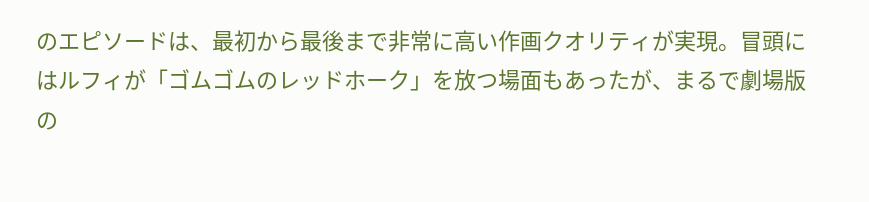のエピソードは、最初から最後まで非常に高い作画クオリティが実現。冒頭にはルフィが「ゴムゴムのレッドホーク」を放つ場面もあったが、まるで劇場版の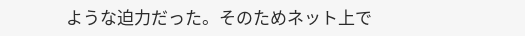ような迫力だった。そのためネット上で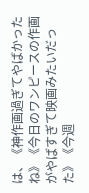は、《神作画過ぎてやばかったね》《今日のワンピースの作画がやばすぎて映画みたいだった》《今週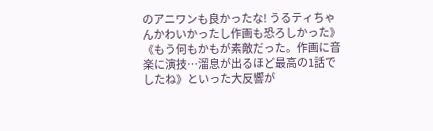のアニワンも良かったな! うるティちゃんかわいかったし作画も恐ろしかった》《もう何もかもが素敵だった。作画に音楽に演技…溜息が出るほど最高の1話でしたね》といった大反響が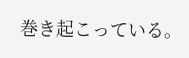巻き起こっている。